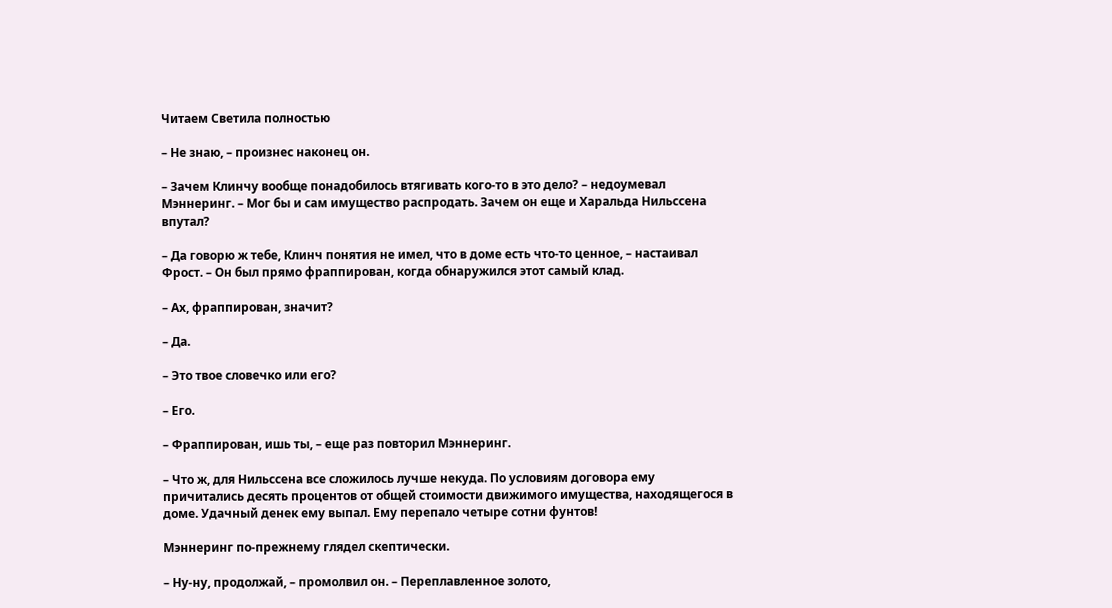Читаем Светила полностью

– Не знаю, – произнес наконец он.

– Зачем Клинчу вообще понадобилось втягивать кого-то в это дело? – недоумевал Мэннеринг. – Мог бы и сам имущество распродать. Зачем он еще и Харальда Нильссена впутал?

– Да говорю ж тебе, Клинч понятия не имел, что в доме есть что-то ценное, – настаивал Фрост. – Он был прямо фраппирован, когда обнаружился этот самый клад.

– Ах, фраппирован, значит?

– Да.

– Это твое словечко или его?

– Его.

– Фраппирован, ишь ты, – еще раз повторил Мэннеринг.

– Что ж, для Нильссена все сложилось лучше некуда. По условиям договора ему причитались десять процентов от общей стоимости движимого имущества, находящегося в доме. Удачный денек ему выпал. Ему перепало четыре сотни фунтов!

Мэннеринг по-прежнему глядел скептически.

– Ну-ну, продолжай, – промолвил он. – Переплавленное золото,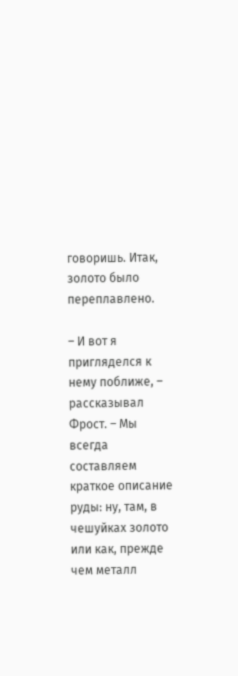говоришь. Итак, золото было переплавлено.

– И вот я пригляделся к нему поближе, – рассказывал Фрост. – Мы всегда составляем краткое описание руды: ну, там, в чешуйках золото или как, прежде чем металл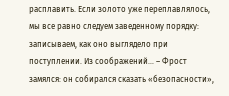расплавить. Если золото уже переплавлялось, мы все равно следуем заведенному порядку: записываем, как оно выглядело при поступлении. Из соображений… – Фрост замялся: он собирался сказать «безопасности»,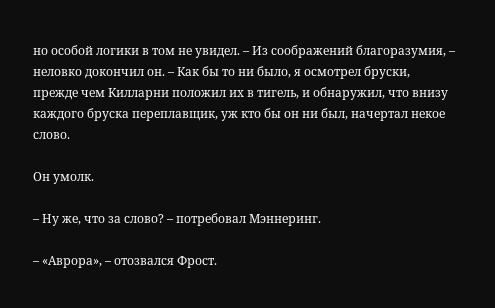но особой логики в том не увидел. – Из соображений благоразумия, – неловко докончил он. – Как бы то ни было, я осмотрел бруски, прежде чем Килларни положил их в тигель, и обнаружил, что внизу каждого бруска переплавщик, уж кто бы он ни был, начертал некое слово.

Он умолк.

– Ну же, что за слово? – потребовал Мэннеринг.

– «Аврора», – отозвался Фрост.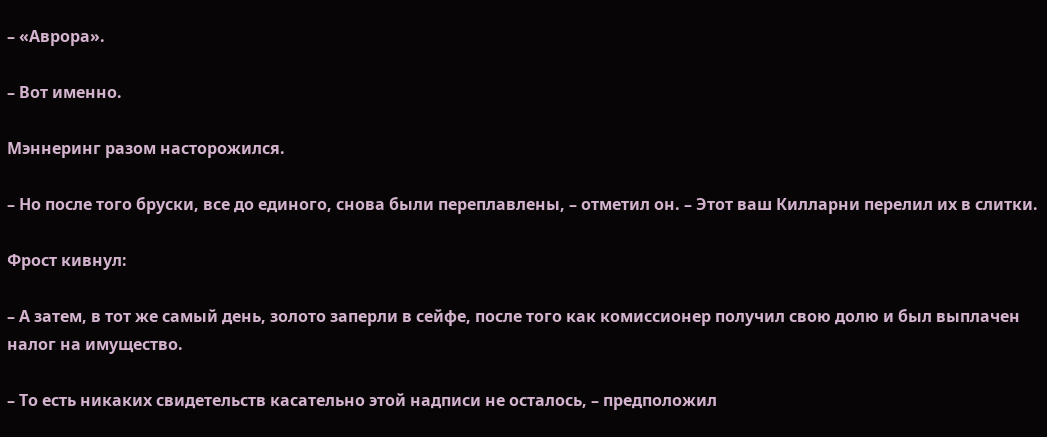– «Аврора».

– Вот именно.

Мэннеринг разом насторожился.

– Но после того бруски, все до единого, снова были переплавлены, – отметил он. – Этот ваш Килларни перелил их в слитки.

Фрост кивнул:

– А затем, в тот же самый день, золото заперли в сейфе, после того как комиссионер получил свою долю и был выплачен налог на имущество.

– То есть никаких свидетельств касательно этой надписи не осталось, – предположил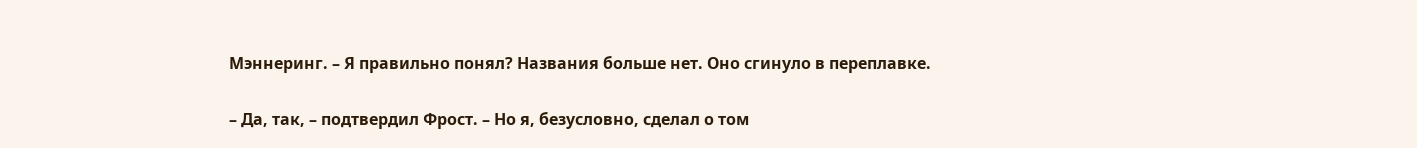Мэннеринг. – Я правильно понял? Названия больше нет. Оно сгинуло в переплавке.

– Да, так, – подтвердил Фрост. – Но я, безусловно, сделал о том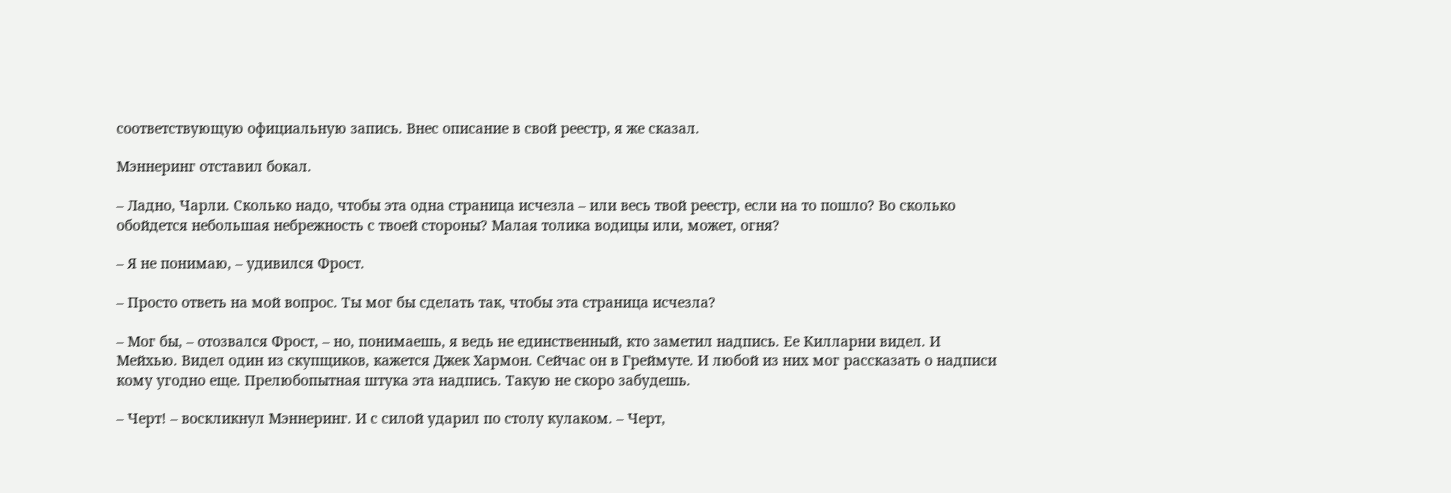соответствующую официальную запись. Внес описание в свой реестр, я же сказал.

Мэннеринг отставил бокал.

– Ладно, Чарли. Сколько надо, чтобы эта одна страница исчезла – или весь твой реестр, если на то пошло? Во сколько обойдется небольшая небрежность с твоей стороны? Малая толика водицы или, может, огня?

– Я не понимаю, – удивился Фрост.

– Просто ответь на мой вопрос. Ты мог бы сделать так, чтобы эта страница исчезла?

– Мог бы, – отозвался Фрост, – но, понимаешь, я ведь не единственный, кто заметил надпись. Ее Килларни видел. И Мейхью. Видел один из скупщиков, кажется Джек Хармон. Сейчас он в Греймуте. И любой из них мог рассказать о надписи кому угодно еще. Прелюбопытная штука эта надпись. Такую не скоро забудешь.

– Черт! – воскликнул Мэннеринг. И с силой ударил по столу кулаком. – Черт,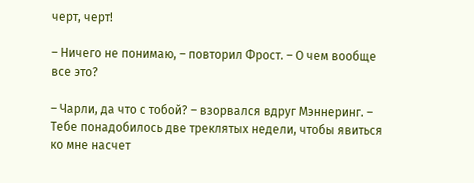черт, черт!

– Ничего не понимаю, – повторил Фрост. – О чем вообще все это?

– Чарли, да что с тобой? – взорвался вдруг Мэннеринг. – Тебе понадобилось две треклятых недели, чтобы явиться ко мне насчет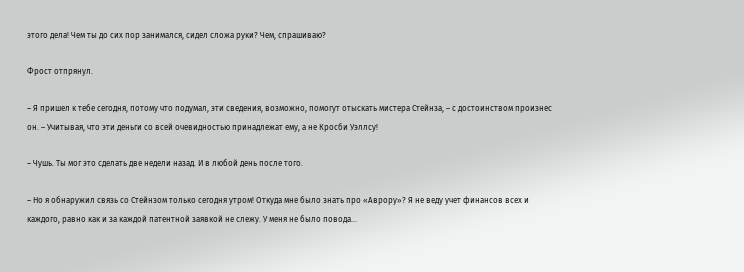этого дела! Чем ты до сих пор занимался, сидел сложа руки? Чем, спрашиваю?

Фрост отпрянул.

– Я пришел к тебе сегодня, потому что подумал, эти сведения, возможно, помогут отыскать мистера Стейнза, – с достоинством произнес он. – Учитывая, что эти деньги со всей очевидностью принадлежат ему, а не Кросби Уэллсу!

– Чушь. Ты мог это сделать две недели назад. И в любой день после того.

– Но я обнаружил связь со Стейнзом только сегодня утром! Откуда мне было знать про «Аврору»? Я не веду учет финансов всех и каждого, равно как и за каждой патентной заявкой не слежу. У меня не было повода…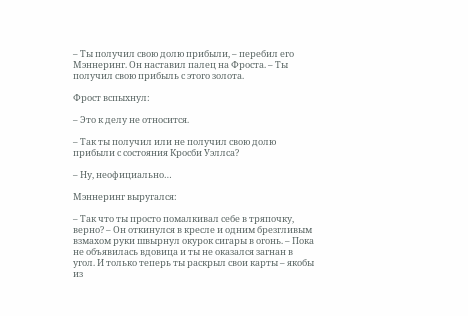– Ты получил свою долю прибыли, – перебил его Мэннеринг. Он наставил палец на Фроста. – Ты получил свою прибыль с этого золота.

Фрост вспыхнул:

– Это к делу не относится.

– Так ты получил или не получил свою долю прибыли с состояния Кросби Уэллса?

– Ну, неофициально…

Мэннеринг выругался:

– Так что ты просто помалкивал себе в тряпочку, верно? – Он откинулся в кресле и одним брезгливым взмахом руки швырнул окурок сигары в огонь. – Пока не объявилась вдовица и ты не оказался загнан в угол. И только теперь ты раскрыл свои карты – якобы из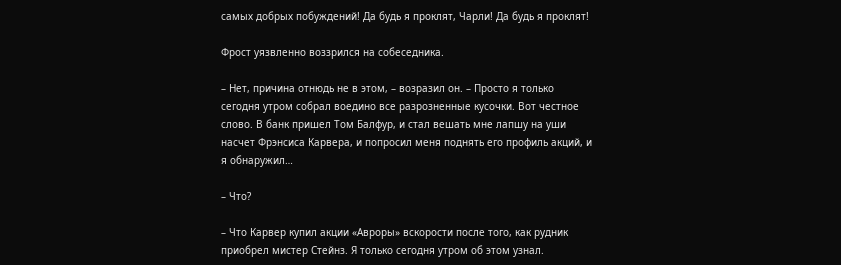самых добрых побуждений! Да будь я проклят, Чарли! Да будь я проклят!

Фрост уязвленно воззрился на собеседника.

– Нет, причина отнюдь не в этом, – возразил он. – Просто я только сегодня утром собрал воедино все разрозненные кусочки. Вот честное слово. В банк пришел Том Балфур, и стал вешать мне лапшу на уши насчет Фрэнсиса Карвера, и попросил меня поднять его профиль акций, и я обнаружил…

– Что?

– Что Карвер купил акции «Авроры» вскорости после того, как рудник приобрел мистер Стейнз. Я только сегодня утром об этом узнал.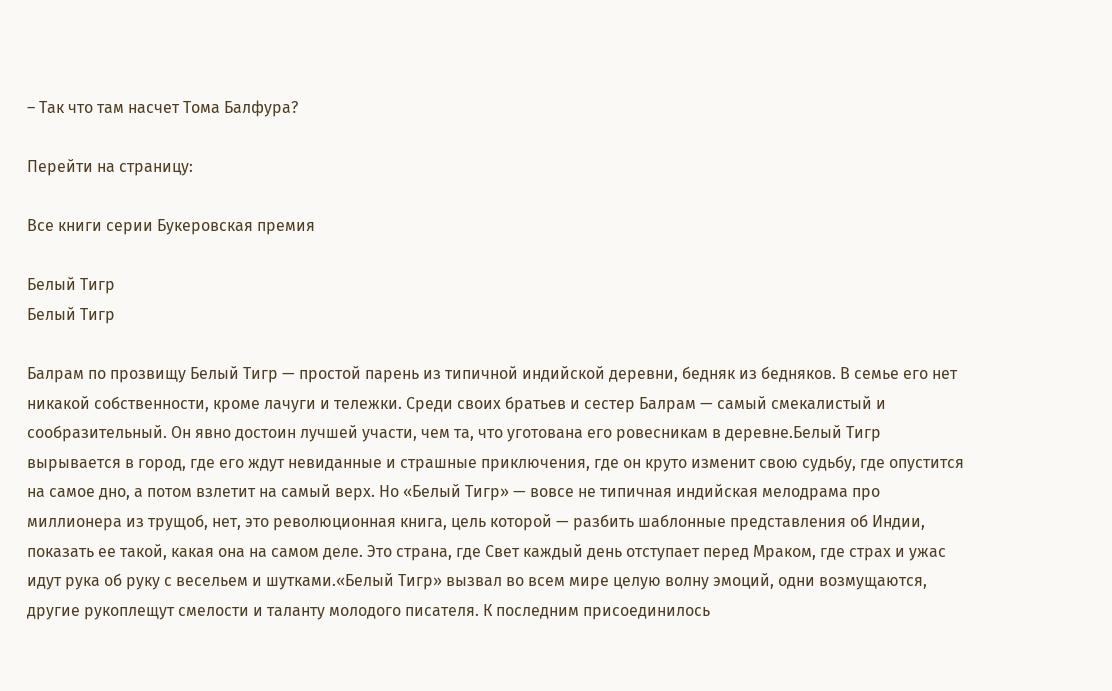– Так что там насчет Тома Балфура?

Перейти на страницу:

Все книги серии Букеровская премия

Белый Тигр
Белый Тигр

Балрам по прозвищу Белый Тигр — простой парень из типичной индийской деревни, бедняк из бедняков. В семье его нет никакой собственности, кроме лачуги и тележки. Среди своих братьев и сестер Балрам — самый смекалистый и сообразительный. Он явно достоин лучшей участи, чем та, что уготована его ровесникам в деревне.Белый Тигр вырывается в город, где его ждут невиданные и страшные приключения, где он круто изменит свою судьбу, где опустится на самое дно, а потом взлетит на самый верх. Но «Белый Тигр» — вовсе не типичная индийская мелодрама про миллионера из трущоб, нет, это революционная книга, цель которой — разбить шаблонные представления об Индии, показать ее такой, какая она на самом деле. Это страна, где Свет каждый день отступает перед Мраком, где страх и ужас идут рука об руку с весельем и шутками.«Белый Тигр» вызвал во всем мире целую волну эмоций, одни возмущаются, другие рукоплещут смелости и таланту молодого писателя. К последним присоединилось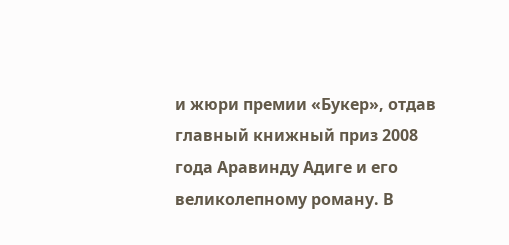и жюри премии «Букер», отдав главный книжный приз 2008 года Аравинду Адиге и его великолепному роману. В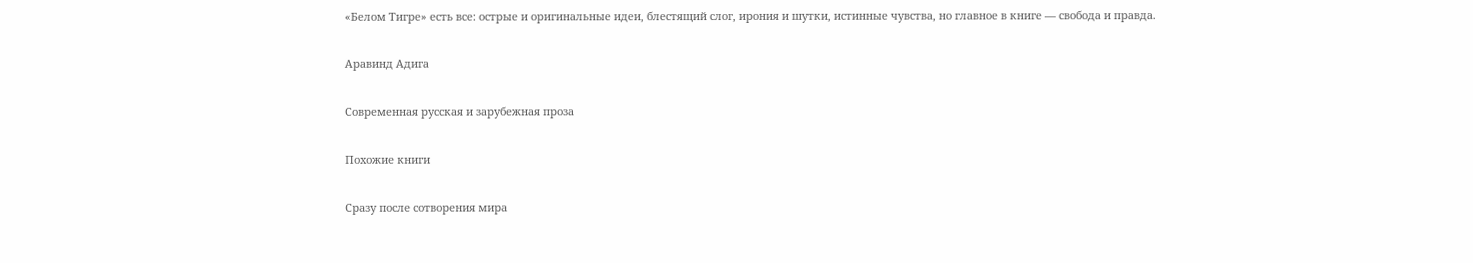«Белом Тигре» есть все: острые и оригинальные идеи, блестящий слог, ирония и шутки, истинные чувства, но главное в книге — свобода и правда.

Аравинд Адига

Современная русская и зарубежная проза

Похожие книги

Сразу после сотворения мира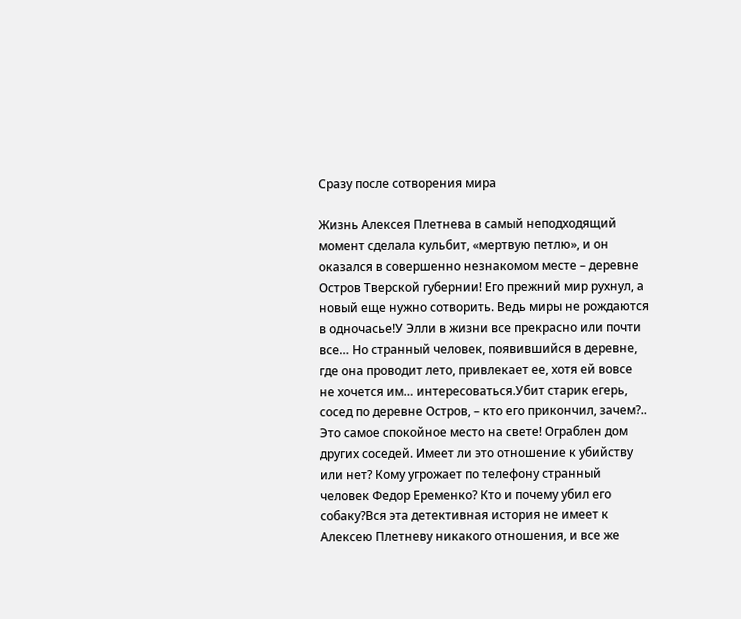Сразу после сотворения мира

Жизнь Алексея Плетнева в самый неподходящий момент сделала кульбит, «мертвую петлю», и он оказался в совершенно незнакомом месте – деревне Остров Тверской губернии! Его прежний мир рухнул, а новый еще нужно сотворить. Ведь миры не рождаются в одночасье!У Элли в жизни все прекрасно или почти все… Но странный человек, появившийся в деревне, где она проводит лето, привлекает ее, хотя ей вовсе не хочется им… интересоваться.Убит старик егерь, сосед по деревне Остров, – кто его прикончил, зачем?.. Это самое спокойное место на свете! Ограблен дом других соседей. Имеет ли это отношение к убийству или нет? Кому угрожает по телефону странный человек Федор Еременко? Кто и почему убил его собаку?Вся эта детективная история не имеет к Алексею Плетневу никакого отношения, и все же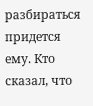разбираться придется ему. Кто сказал, что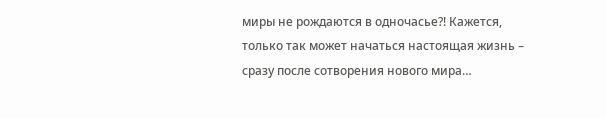миры не рождаются в одночасье?! Кажется, только так может начаться настоящая жизнь – сразу после сотворения нового мира…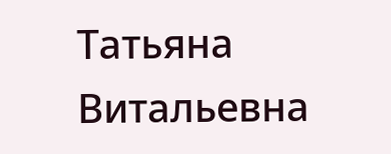Татьяна Витальевна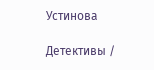Устинова

Детективы /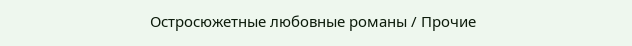Остросюжетные любовные романы / Прочие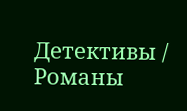Детективы / Романы